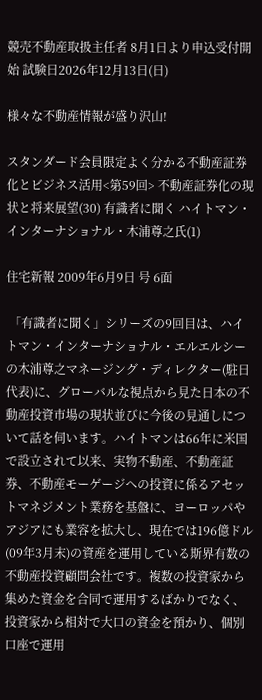競売不動産取扱主任者 8月1日より申込受付開始 試験日2026年12月13日(日)

様々な不動産情報が盛り沢山!

スタンダード会員限定よく分かる不動産証券化とビジネス活用<第59回> 不動産証券化の現状と将来展望(30) 有識者に聞く ハイトマン・インターナショナル・木浦尊之氏(1)

住宅新報 2009年6月9日 号 6面

 「有識者に聞く」シリーズの9回目は、ハイトマン・インターナショナル・エルエルシーの木浦尊之マネージング・ディレクター(駐日代表)に、グローバルな視点から見た日本の不動産投資市場の現状並びに今後の見通しについて話を伺います。ハイトマンは66年に米国で設立されて以来、実物不動産、不動産証券、不動産モーゲージへの投資に係るアセットマネジメント業務を基盤に、ヨーロッパやアジアにも業容を拡大し、現在では196億ドル(09年3月末)の資産を運用している斯界有数の不動産投資顧問会社です。複数の投資家から集めた資金を合同で運用するばかりでなく、投資家から相対で大口の資金を預かり、個別口座で運用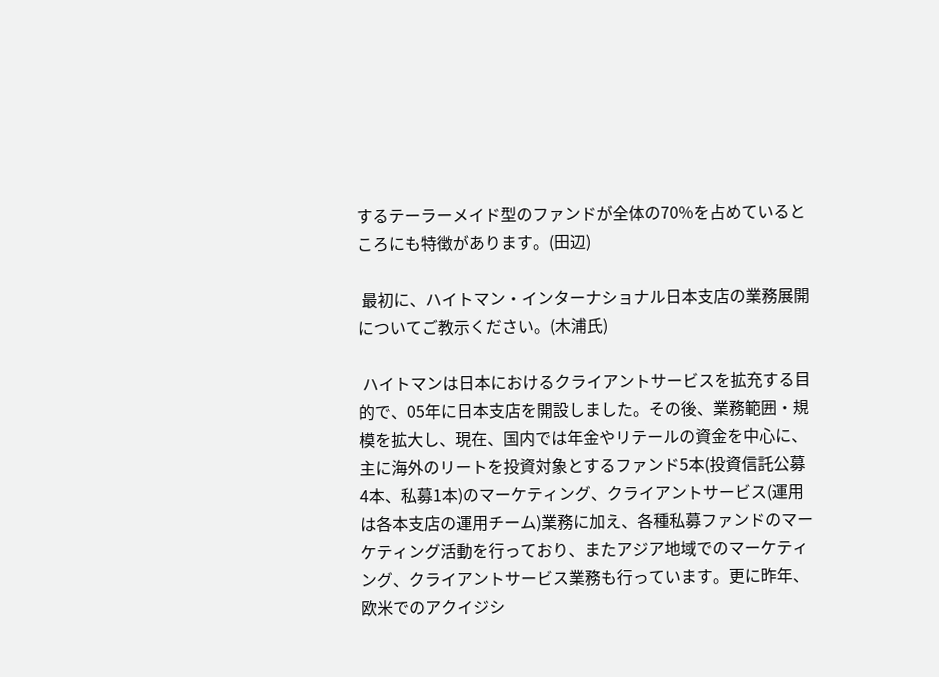するテーラーメイド型のファンドが全体の70%を占めているところにも特徴があります。(田辺)

 最初に、ハイトマン・インターナショナル日本支店の業務展開についてご教示ください。(木浦氏)

 ハイトマンは日本におけるクライアントサービスを拡充する目的で、05年に日本支店を開設しました。その後、業務範囲・規模を拡大し、現在、国内では年金やリテールの資金を中心に、主に海外のリートを投資対象とするファンド5本(投資信託公募4本、私募1本)のマーケティング、クライアントサービス(運用は各本支店の運用チーム)業務に加え、各種私募ファンドのマーケティング活動を行っており、またアジア地域でのマーケティング、クライアントサービス業務も行っています。更に昨年、欧米でのアクイジシ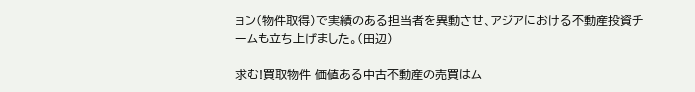ョン(物件取得)で実績のある担当者を異動させ、アジアにおける不動産投資チームも立ち上げました。(田辺)

求む!買取物件 価値ある中古不動産の売買はム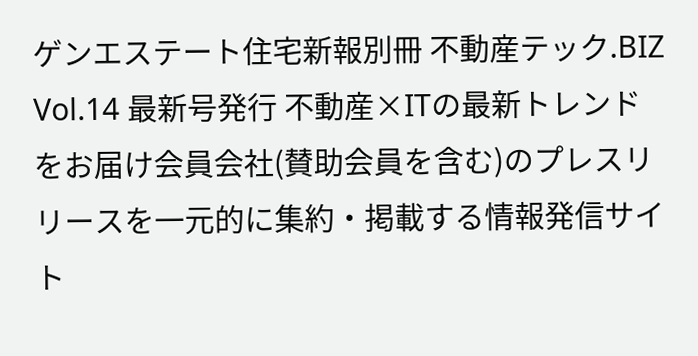ゲンエステート住宅新報別冊 不動産テック.BIZ Vol.14 最新号発行 不動産×ITの最新トレンドをお届け会員会社(賛助会員を含む)のプレスリリースを一元的に集約・掲載する情報発信サイト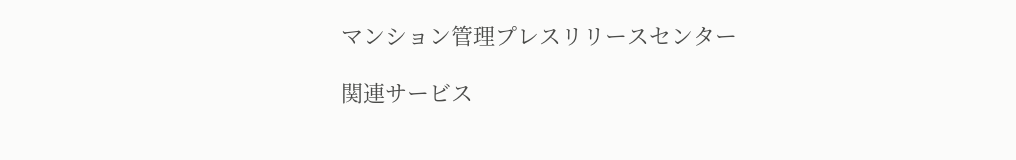マンション管理プレスリリースセンター

関連サービス